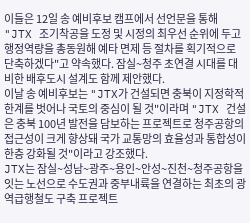이들은 12일 송 예비후보 캠프에서 선언문을 통해 "JTX 조기착공을 도정 및 시정의 최우선 순위에 두고 행정역량을 총동원해 예타 면제 등 절차를 획기적으로 단축하겠다"고 약속했다. 잠실~청주 초연결 시대를 대비한 배후도시 설계도 함께 제안했다.
이날 송 예비후보는 "JTX가 건설되면 충북이 지정학적 한계를 벗어나 국토의 중심이 될 것"이라며 "JTX 건설은 충북 100년 발전을 담보하는 프로젝트로 청주공항의 접근성이 크게 향상돼 국가 교통망의 효율성과 통합성이 한층 강화될 것"이라고 강조했다.
JTX는 잠실~성남~광주~용인~안성~진천~청주공항을 잇는 노선으로 수도권과 중부내륙을 연결하는 최초의 광역급행철도 구축 프로젝트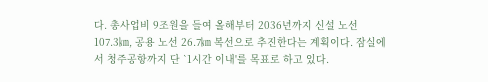다. 총사업비 9조원을 들여 올해부터 2036년까지 신설 노선 107.3㎞, 공용 노선 26.7㎞ 복선으로 추진한다는 계획이다. 잠실에서 청주공항까지 단 `1시간 이내'를 목표로 하고 있다.